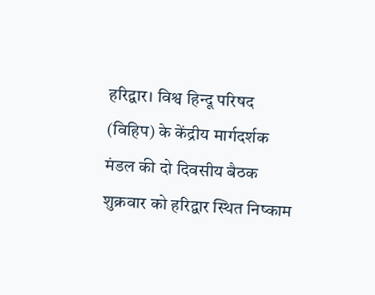हरिद्वार। विश्व हिन्दू परिषद (विहिप) के केंद्रीय मार्गदर्शक मंडल की दो दिवसीय बैठक शुक्रवार को हरिद्वार स्थित निष्काम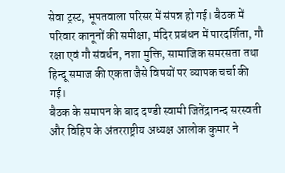सेवा ट्रस्ट, भूपतवाला परिसर में संपन्न हो गई। बैठक में परिवार कानूनों की समीक्षा, मंदिर प्रबंधन में पारदर्शिता, गौ रक्षा एवं गौ संवर्धन, नशा मुक्ति, सामाजिक समरसता तथा हिन्दू समाज की एकता जैसे विषयों पर व्यापक चर्चा की गई।
बैठक के समापन के बाद दण्डी स्वामी जितेंद्रानन्द सरस्वती और विहिप के अंतरराष्ट्रीय अध्यक्ष आलोक कुमार ने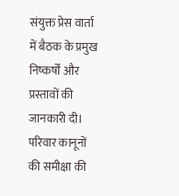संयुक्त प्रेस वार्ता में बैठक के प्रमुख निष्कर्षों और प्रस्तावों की जानकारी दी।
परिवार कानूनों की समीक्षा की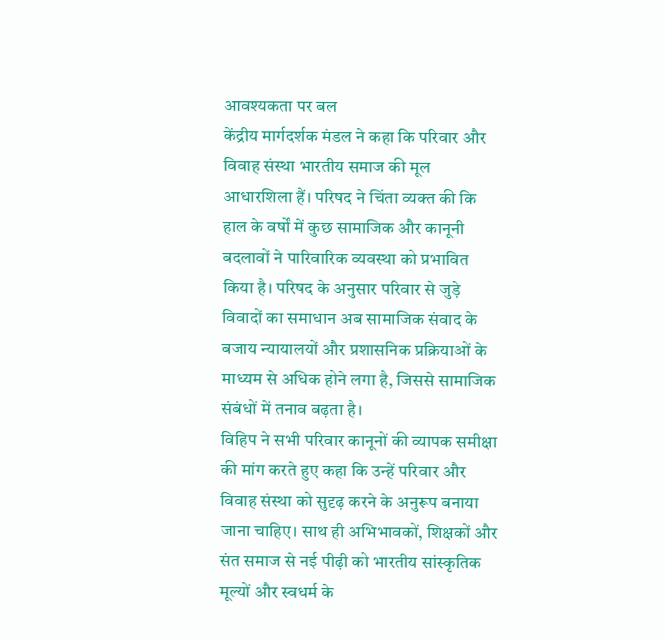आवश्यकता पर बल
केंद्रीय मार्गदर्शक मंडल ने कहा कि परिवार और विवाह संस्था भारतीय समाज की मूल आधारशिला हैं। परिषद ने चिंता व्यक्त की कि हाल के वर्षों में कुछ सामाजिक और कानूनी बदलावों ने पारिवारिक व्यवस्था को प्रभावित किया है। परिषद के अनुसार परिवार से जुड़े विवादों का समाधान अब सामाजिक संवाद के बजाय न्यायालयों और प्रशासनिक प्रक्रियाओं के माध्यम से अधिक होने लगा है, जिससे सामाजिक संबंधों में तनाव बढ़ता है।
विहिप ने सभी परिवार कानूनों की व्यापक समीक्षा की मांग करते हुए कहा कि उन्हें परिवार और विवाह संस्था को सुदृढ़ करने के अनुरूप बनाया जाना चाहिए। साथ ही अभिभावकों, शिक्षकों और संत समाज से नई पीढ़ी को भारतीय सांस्कृतिक मूल्यों और स्वधर्म के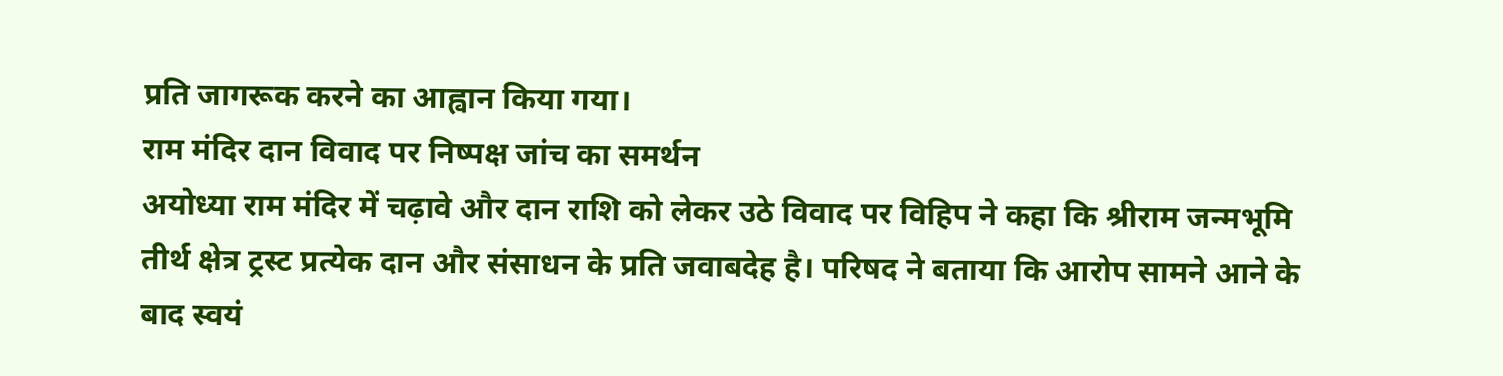प्रति जागरूक करने का आह्वान किया गया।
राम मंदिर दान विवाद पर निष्पक्ष जांच का समर्थन
अयोध्या राम मंदिर में चढ़ावे और दान राशि को लेकर उठे विवाद पर विहिप ने कहा कि श्रीराम जन्मभूमि तीर्थ क्षेत्र ट्रस्ट प्रत्येक दान और संसाधन के प्रति जवाबदेह है। परिषद ने बताया कि आरोप सामने आने के बाद स्वयं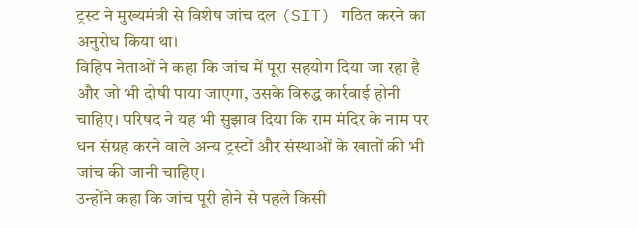ट्रस्ट ने मुख्यमंत्री से विशेष जांच दल (SIT) गठित करने का अनुरोध किया था।
विहिप नेताओं ने कहा कि जांच में पूरा सहयोग दिया जा रहा है और जो भी दोषी पाया जाएगा, उसके विरुद्ध कार्रवाई होनी चाहिए। परिषद ने यह भी सुझाव दिया कि राम मंदिर के नाम पर धन संग्रह करने वाले अन्य ट्रस्टों और संस्थाओं के खातों की भी जांच की जानी चाहिए।
उन्होंने कहा कि जांच पूरी होने से पहले किसी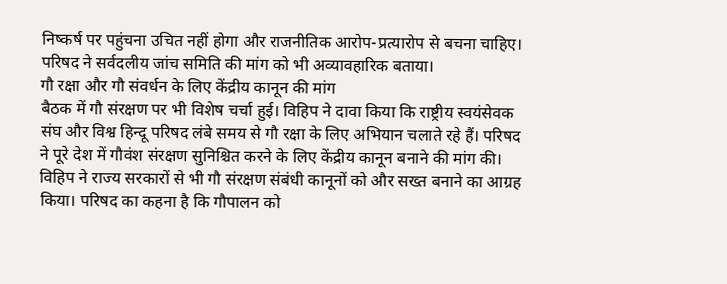निष्कर्ष पर पहुंचना उचित नहीं होगा और राजनीतिक आरोप-प्रत्यारोप से बचना चाहिए। परिषद ने सर्वदलीय जांच समिति की मांग को भी अव्यावहारिक बताया।
गौ रक्षा और गौ संवर्धन के लिए केंद्रीय कानून की मांग
बैठक में गौ संरक्षण पर भी विशेष चर्चा हुई। विहिप ने दावा किया कि राष्ट्रीय स्वयंसेवक संघ और विश्व हिन्दू परिषद लंबे समय से गौ रक्षा के लिए अभियान चलाते रहे हैं। परिषद ने पूरे देश में गौवंश संरक्षण सुनिश्चित करने के लिए केंद्रीय कानून बनाने की मांग की।
विहिप ने राज्य सरकारों से भी गौ संरक्षण संबंधी कानूनों को और सख्त बनाने का आग्रह किया। परिषद का कहना है कि गौपालन को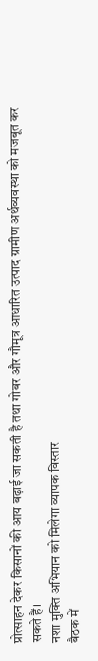प्रोत्साहन देकर किसानों की आय बढ़ाई जा सकती है तथा गोबर और गौमूत्र आधारित उत्पाद ग्रामीण अर्थव्यवस्था को मजबूत कर सकते हैं।
नशा मुक्ति अभियान को मिलेगा व्यापक विस्तार
बैठक में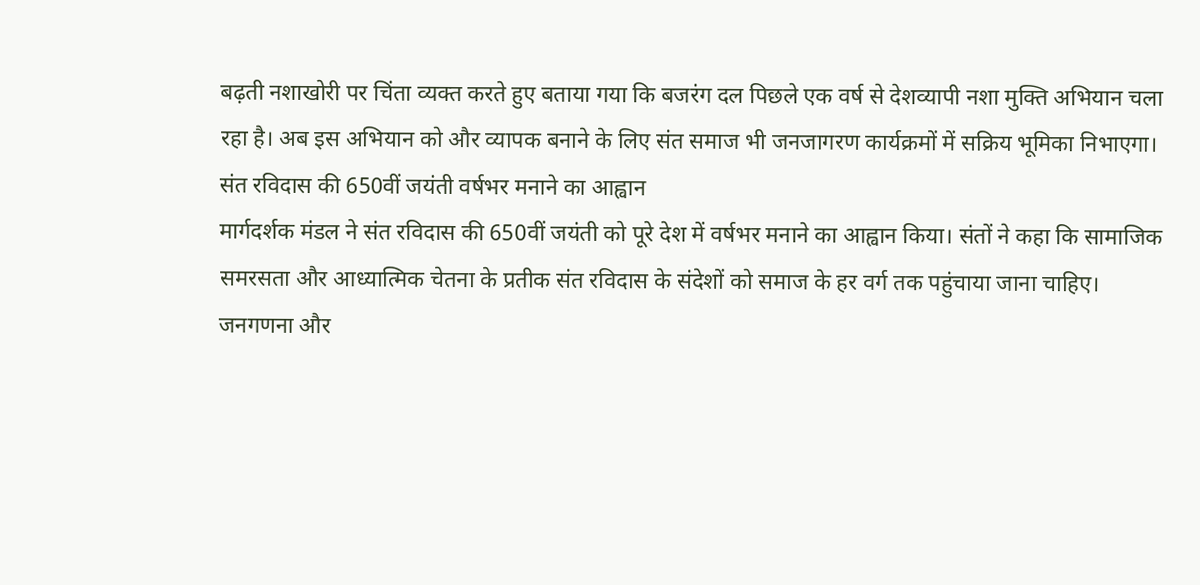बढ़ती नशाखोरी पर चिंता व्यक्त करते हुए बताया गया कि बजरंग दल पिछले एक वर्ष से देशव्यापी नशा मुक्ति अभियान चला रहा है। अब इस अभियान को और व्यापक बनाने के लिए संत समाज भी जनजागरण कार्यक्रमों में सक्रिय भूमिका निभाएगा।
संत रविदास की 650वीं जयंती वर्षभर मनाने का आह्वान
मार्गदर्शक मंडल ने संत रविदास की 650वीं जयंती को पूरे देश में वर्षभर मनाने का आह्वान किया। संतों ने कहा कि सामाजिक समरसता और आध्यात्मिक चेतना के प्रतीक संत रविदास के संदेशों को समाज के हर वर्ग तक पहुंचाया जाना चाहिए।
जनगणना और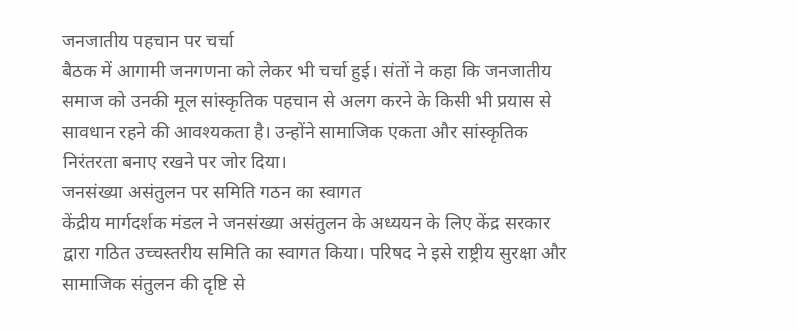जनजातीय पहचान पर चर्चा
बैठक में आगामी जनगणना को लेकर भी चर्चा हुई। संतों ने कहा कि जनजातीय समाज को उनकी मूल सांस्कृतिक पहचान से अलग करने के किसी भी प्रयास से सावधान रहने की आवश्यकता है। उन्होंने सामाजिक एकता और सांस्कृतिक निरंतरता बनाए रखने पर जोर दिया।
जनसंख्या असंतुलन पर समिति गठन का स्वागत
केंद्रीय मार्गदर्शक मंडल ने जनसंख्या असंतुलन के अध्ययन के लिए केंद्र सरकार द्वारा गठित उच्चस्तरीय समिति का स्वागत किया। परिषद ने इसे राष्ट्रीय सुरक्षा और सामाजिक संतुलन की दृष्टि से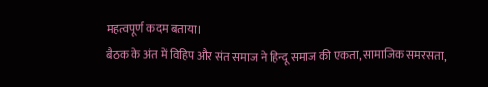महत्वपूर्ण कदम बताया।
बैठक के अंत में विहिप और संत समाज ने हिन्दू समाज की एकता, सामाजिक समरसता,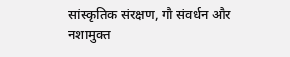सांस्कृतिक संरक्षण, गौ संवर्धन और नशामुक्त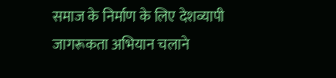समाज के निर्माण के लिए देशव्यापी जागरूकता अभियान चलाने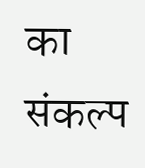का संकल्प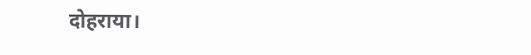दोहराया।